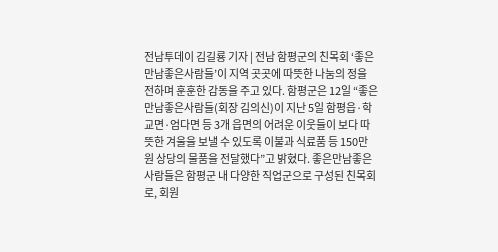전남투데이 김길룡 기자 | 전남 함평군의 친목회 ‘좋은만남좋은사람들’이 지역 곳곳에 따뜻한 나눔의 정을 전하며 훈훈한 감동을 주고 있다. 함평군은 12일 “좋은만남좋은사람들(회장 김의신)이 지난 5일 함평읍·학교면·엄다면 등 3개 읍면의 어려운 이웃들이 보다 따뜻한 겨울을 보낼 수 있도록 이불과 식료품 등 150만 원 상당의 물품을 전달했다”고 밝혔다. 좋은만남좋은사람들은 함평군 내 다양한 직업군으로 구성된 친목회로, 회원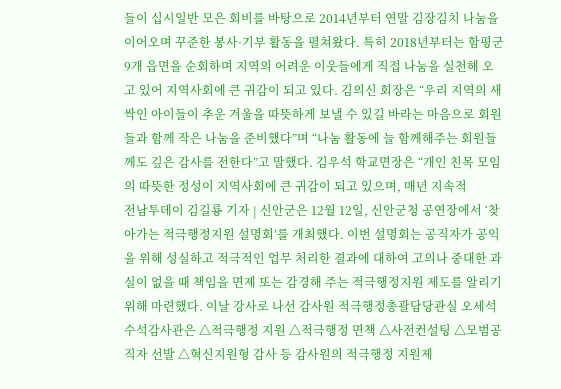들이 십시일반 모은 회비를 바탕으로 2014년부터 연말 김장김치 나눔을 이어오며 꾸준한 봉사·기부 활동을 펼쳐왔다. 특히 2018년부터는 함평군 9개 읍면을 순회하며 지역의 어려운 이웃들에게 직접 나눔을 실천해 오고 있어 지역사회에 큰 귀감이 되고 있다. 김의신 회장은 “우리 지역의 새싹인 아이들이 추운 겨울을 따뜻하게 보낼 수 있길 바라는 마음으로 회원들과 함께 작은 나눔을 준비했다”며 “나눔 활동에 늘 함께해주는 회원들께도 깊은 감사를 전한다”고 말했다. 김우석 학교면장은 “개인 친목 모임의 따뜻한 정성이 지역사회에 큰 귀감이 되고 있으며, 매년 지속적
전남투데이 김길룡 기자 | 신안군은 12월 12일, 신안군청 공연장에서 ‘찾아가는 적극행정지원 설명회’를 개최했다. 이번 설명회는 공직자가 공익을 위해 성실하고 적극적인 업무 처리한 결과에 대하여 고의나 중대한 과실이 없을 때 책임을 면제 또는 감경해 주는 적극행정지원 제도를 알리기 위해 마련했다. 이날 강사로 나선 감사원 적극행정총괄담당관실 오세석 수석감사관은 △적극행정 지원 △적극행정 면책 △사전컨설팅 △모범공직자 선발 △혁신지원형 감사 등 감사원의 적극행정 지원제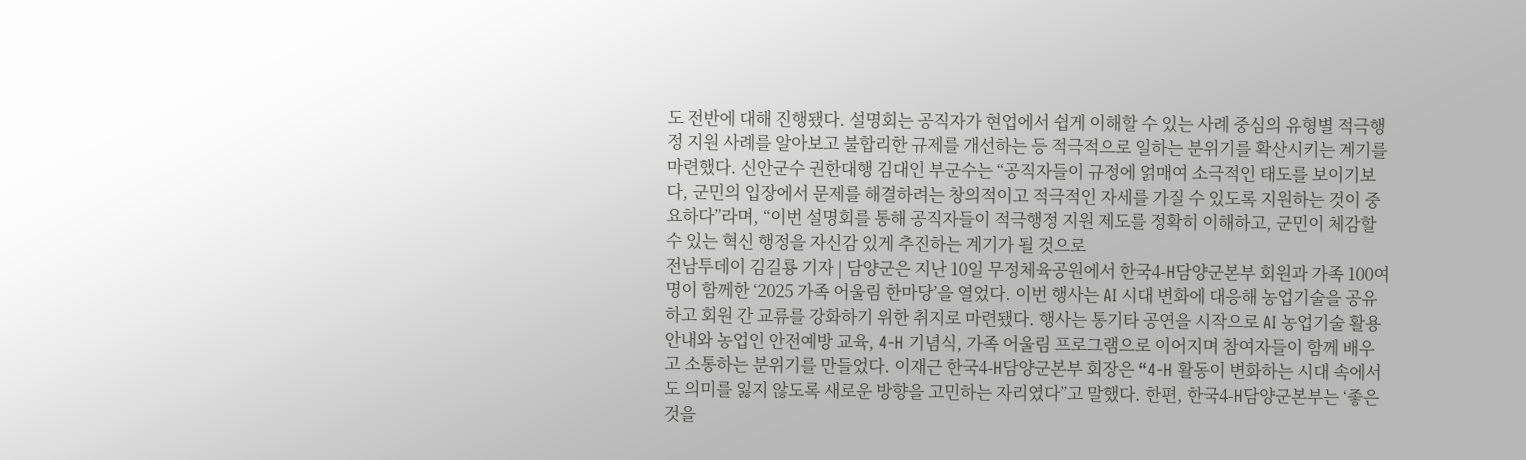도 전반에 대해 진행됐다. 설명회는 공직자가 현업에서 쉽게 이해할 수 있는 사례 중심의 유형별 적극행정 지원 사례를 알아보고 불합리한 규제를 개선하는 등 적극적으로 일하는 분위기를 확산시키는 계기를 마련했다. 신안군수 권한대행 김대인 부군수는 “공직자들이 규정에 얽매여 소극적인 태도를 보이기보다, 군민의 입장에서 문제를 해결하려는 창의적이고 적극적인 자세를 가질 수 있도록 지원하는 것이 중요하다”라며, “이번 설명회를 통해 공직자들이 적극행정 지원 제도를 정확히 이해하고, 군민이 체감할 수 있는 혁신 행정을 자신감 있게 추진하는 계기가 될 것으로
전남투데이 김길룡 기자 | 담양군은 지난 10일 무정체육공원에서 한국4-H담양군본부 회원과 가족 100여 명이 함께한 ‘2025 가족 어울림 한마당’을 열었다. 이번 행사는 AI 시대 변화에 대응해 농업기술을 공유하고 회원 간 교류를 강화하기 위한 취지로 마련됐다. 행사는 통기타 공연을 시작으로 AI 농업기술 활용 안내와 농업인 안전예방 교육, 4-H 기념식, 가족 어울림 프로그램으로 이어지며 참여자들이 함께 배우고 소통하는 분위기를 만들었다. 이재근 한국4-H담양군본부 회장은 “4-H 활동이 변화하는 시대 속에서도 의미를 잃지 않도록 새로운 방향을 고민하는 자리였다”고 말했다. 한편, 한국4-H담양군본부는 ‘좋은 것을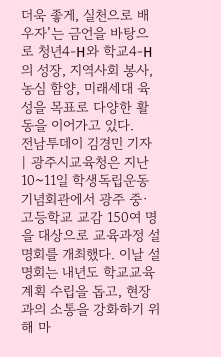더욱 좋게, 실천으로 배우자’는 금언을 바탕으로 청년4-H와 학교4-H의 성장, 지역사회 봉사, 농심 함양, 미래세대 육성을 목표로 다양한 활동을 이어가고 있다.
전남투데이 김경민 기자 | 광주시교육청은 지난 10~11일 학생독립운동기념회관에서 광주 중·고등학교 교감 150여 명을 대상으로 교육과정 설명회를 개최했다. 이날 설명회는 내년도 학교교육 계획 수립을 돕고, 현장과의 소통을 강화하기 위해 마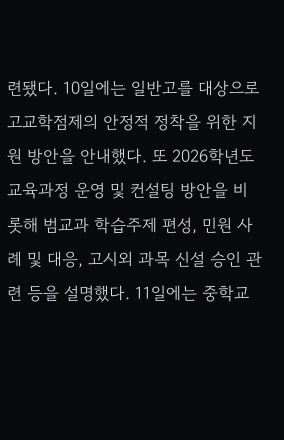련됐다. 10일에는 일반고를 대상으로 고교학점제의 안정적 정착을 위한 지원 방안을 안내했다. 또 2026학년도 교육과정 운영 및 컨설팅 방안을 비롯해 범교과 학습주제 편성, 민원 사례 및 대응, 고시외 과목 신설 승인 관련 등을 설명했다. 11일에는 중학교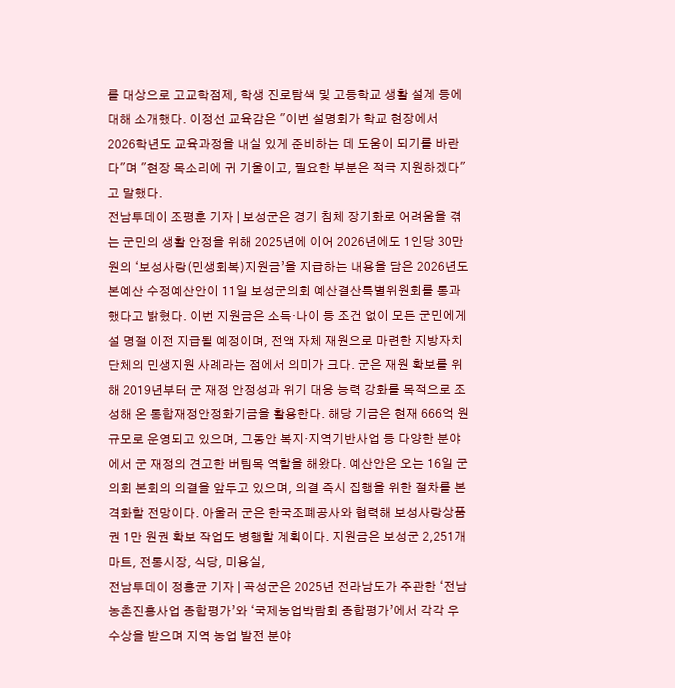를 대상으로 고교학점제, 학생 진로탐색 및 고등학교 생활 설계 등에 대해 소개했다. 이정선 교육감은 "이번 설명회가 학교 현장에서 2026학년도 교육과정을 내실 있게 준비하는 데 도움이 되기를 바란다"며 "현장 목소리에 귀 기울이고, 필요한 부분은 적극 지원하겠다"고 말했다.
전남투데이 조평훈 기자 | 보성군은 경기 침체 장기화로 어려움을 겪는 군민의 생활 안정을 위해 2025년에 이어 2026년에도 1인당 30만 원의 ‘보성사랑(민생회복)지원금’을 지급하는 내용을 담은 2026년도 본예산 수정예산안이 11일 보성군의회 예산결산특별위원회를 통과했다고 밝혔다. 이번 지원금은 소득·나이 등 조건 없이 모든 군민에게 설 명절 이전 지급될 예정이며, 전액 자체 재원으로 마련한 지방자치단체의 민생지원 사례라는 점에서 의미가 크다. 군은 재원 확보를 위해 2019년부터 군 재정 안정성과 위기 대응 능력 강화를 목적으로 조성해 온 통합재정안정화기금을 활용한다. 해당 기금은 현재 666억 원 규모로 운영되고 있으며, 그동안 복지·지역기반사업 등 다양한 분야에서 군 재정의 견고한 버팀목 역할을 해왔다. 예산안은 오는 16일 군의회 본회의 의결을 앞두고 있으며, 의결 즉시 집행을 위한 절차를 본격화할 전망이다. 아울러 군은 한국조폐공사와 협력해 보성사랑상품권 1만 원권 확보 작업도 병행할 계획이다. 지원금은 보성군 2,251개 마트, 전통시장, 식당, 미용실,
전남투데이 정홍균 기자 | 곡성군은 2025년 전라남도가 주관한 ‘전남 농촌진흥사업 종합평가’와 ‘국제농업박람회 종합평가’에서 각각 우수상을 받으며 지역 농업 발전 분야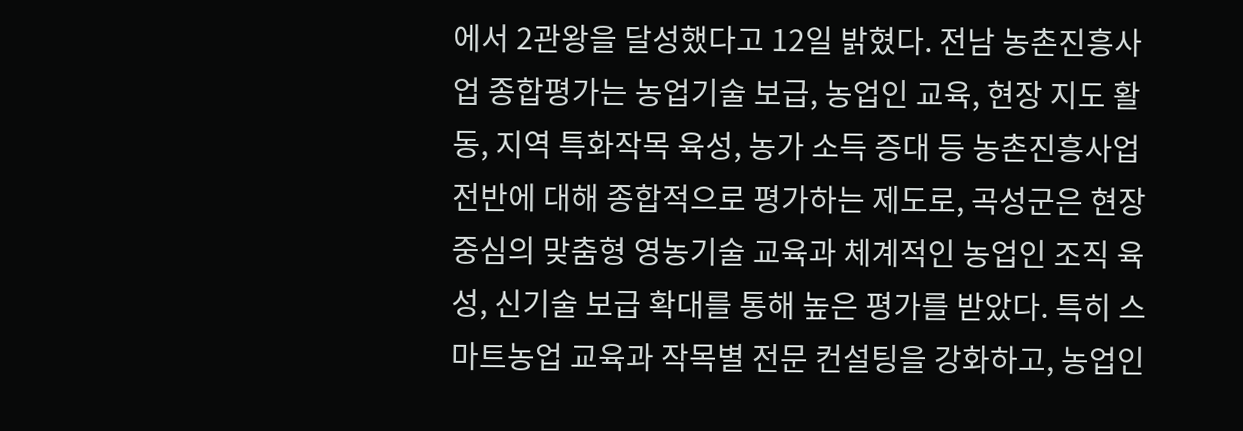에서 2관왕을 달성했다고 12일 밝혔다. 전남 농촌진흥사업 종합평가는 농업기술 보급, 농업인 교육, 현장 지도 활동, 지역 특화작목 육성, 농가 소득 증대 등 농촌진흥사업 전반에 대해 종합적으로 평가하는 제도로, 곡성군은 현장 중심의 맞춤형 영농기술 교육과 체계적인 농업인 조직 육성, 신기술 보급 확대를 통해 높은 평가를 받았다. 특히 스마트농업 교육과 작목별 전문 컨설팅을 강화하고, 농업인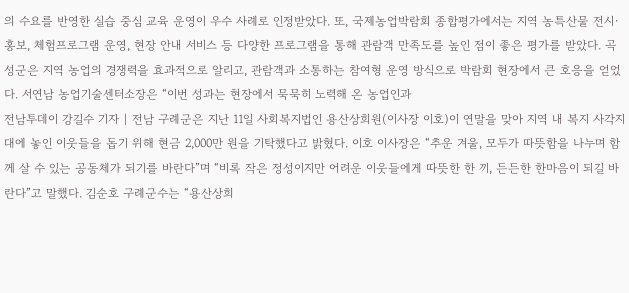의 수요를 반영한 실습 중심 교육 운영이 우수 사례로 인정받았다. 또, 국제농업박람회 종합평가에서는 지역 농특산물 전시·홍보, 체험프로그램 운영, 현장 안내 서비스 등 다양한 프로그램을 통해 관람객 만족도를 높인 점이 좋은 평가를 받았다. 곡성군은 지역 농업의 경쟁력을 효과적으로 알리고, 관람객과 소통하는 참여형 운영 방식으로 박람회 현장에서 큰 호응을 얻었다. 서연남 농업기술센터소장은 “이번 성과는 현장에서 묵묵히 노력해 온 농업인과
전남투데이 강길수 기자 | 전남 구례군은 지난 11일 사회복지법인 용산상희원(이사장 이호)이 연말을 맞아 지역 내 복지 사각지대에 놓인 이웃들을 돕기 위해 현금 2,000만 원을 기탁했다고 밝혔다. 이호 이사장은 “추운 겨울, 모두가 따뜻함을 나누며 함께 살 수 있는 공동체가 되기를 바란다”며 “비록 작은 정성이지만 어려운 이웃들에게 따뜻한 한 끼, 든든한 한마음이 되길 바란다”고 말했다. 김순호 구례군수는 “용산상희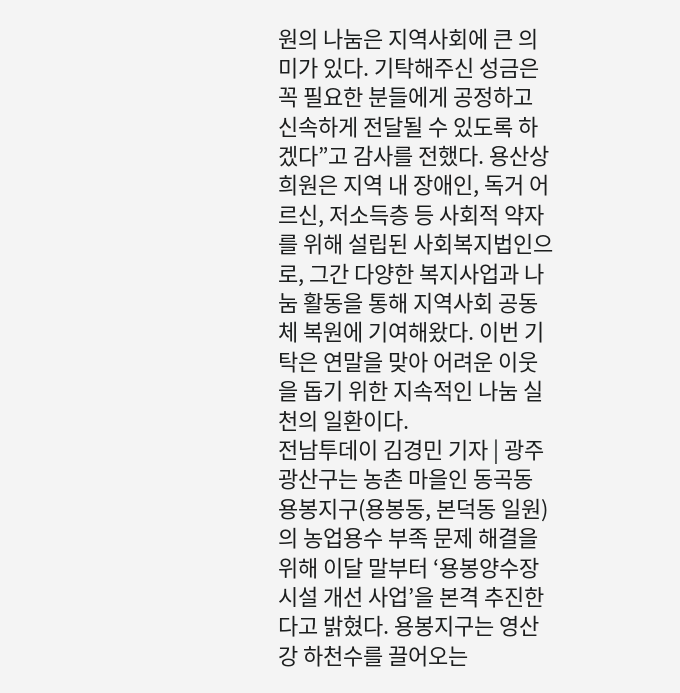원의 나눔은 지역사회에 큰 의미가 있다. 기탁해주신 성금은 꼭 필요한 분들에게 공정하고 신속하게 전달될 수 있도록 하겠다”고 감사를 전했다. 용산상희원은 지역 내 장애인, 독거 어르신, 저소득층 등 사회적 약자를 위해 설립된 사회복지법인으로, 그간 다양한 복지사업과 나눔 활동을 통해 지역사회 공동체 복원에 기여해왔다. 이번 기탁은 연말을 맞아 어려운 이웃을 돕기 위한 지속적인 나눔 실천의 일환이다.
전남투데이 김경민 기자 | 광주 광산구는 농촌 마을인 동곡동 용봉지구(용봉동, 본덕동 일원)의 농업용수 부족 문제 해결을 위해 이달 말부터 ‘용봉양수장 시설 개선 사업’을 본격 추진한다고 밝혔다. 용봉지구는 영산강 하천수를 끌어오는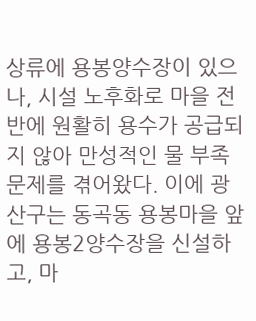상류에 용봉양수장이 있으나, 시설 노후화로 마을 전반에 원활히 용수가 공급되지 않아 만성적인 물 부족 문제를 겪어왔다. 이에 광산구는 동곡동 용봉마을 앞에 용봉2양수장을 신설하고, 마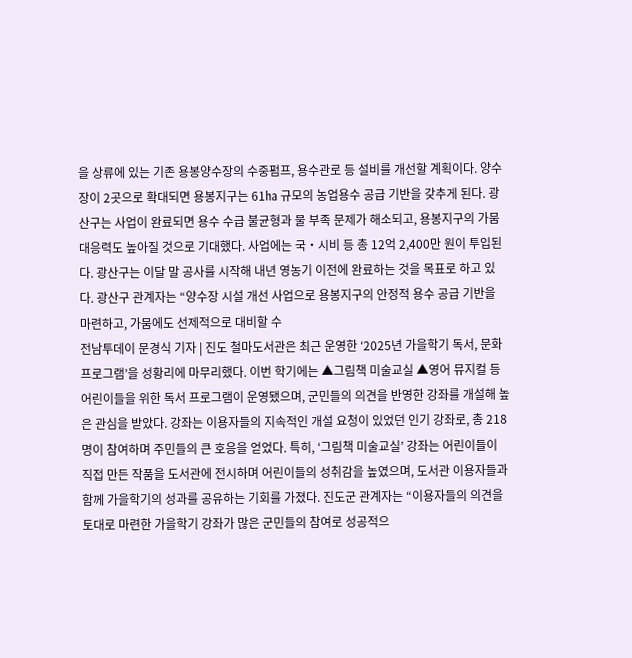을 상류에 있는 기존 용봉양수장의 수중펌프, 용수관로 등 설비를 개선할 계획이다. 양수장이 2곳으로 확대되면 용봉지구는 61㏊ 규모의 농업용수 공급 기반을 갖추게 된다. 광산구는 사업이 완료되면 용수 수급 불균형과 물 부족 문제가 해소되고, 용봉지구의 가뭄 대응력도 높아질 것으로 기대했다. 사업에는 국‧시비 등 총 12억 2,400만 원이 투입된다. 광산구는 이달 말 공사를 시작해 내년 영농기 이전에 완료하는 것을 목표로 하고 있다. 광산구 관계자는 “양수장 시설 개선 사업으로 용봉지구의 안정적 용수 공급 기반을 마련하고, 가뭄에도 선제적으로 대비할 수
전남투데이 문경식 기자 | 진도 철마도서관은 최근 운영한 ‘2025년 가을학기 독서, 문화 프로그램’을 성황리에 마무리했다. 이번 학기에는 ▲그림책 미술교실 ▲영어 뮤지컬 등 어린이들을 위한 독서 프로그램이 운영됐으며, 군민들의 의견을 반영한 강좌를 개설해 높은 관심을 받았다. 강좌는 이용자들의 지속적인 개설 요청이 있었던 인기 강좌로, 총 218명이 참여하며 주민들의 큰 호응을 얻었다. 특히, ‘그림책 미술교실’ 강좌는 어린이들이 직접 만든 작품을 도서관에 전시하며 어린이들의 성취감을 높였으며, 도서관 이용자들과 함께 가을학기의 성과를 공유하는 기회를 가졌다. 진도군 관계자는 “이용자들의 의견을 토대로 마련한 가을학기 강좌가 많은 군민들의 참여로 성공적으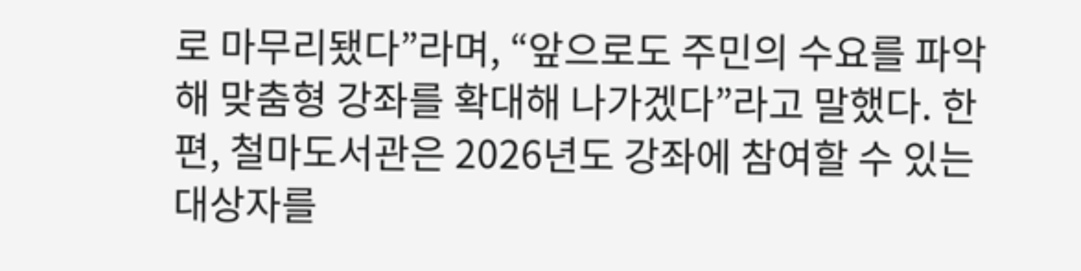로 마무리됐다”라며, “앞으로도 주민의 수요를 파악해 맞춤형 강좌를 확대해 나가겠다”라고 말했다. 한편, 철마도서관은 2026년도 강좌에 참여할 수 있는 대상자를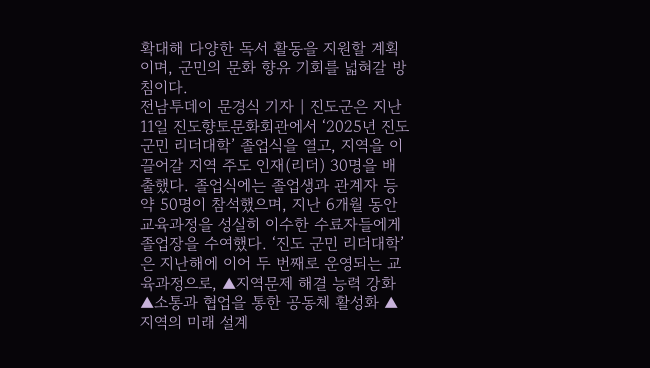확대해 다양한 독서 활동을 지원할 계획이며, 군민의 문화 향유 기회를 넓혀갈 방침이다.
전남투데이 문경식 기자 | 진도군은 지난 11일 진도향토문화회관에서 ‘2025년 진도 군민 리더대학’ 졸업식을 열고, 지역을 이끌어갈 지역 주도 인재(리더) 30명을 배출했다. 졸업식에는 졸업생과 관계자 등 약 50명이 참석했으며, 지난 6개월 동안 교육과정을 성실히 이수한 수료자들에게 졸업장을 수여했다. ‘진도 군민 리더대학’은 지난해에 이어 두 번째로 운영되는 교육과정으로, ▲지역문제 해결 능력 강화 ▲소통과 협업을 통한 공동체 활성화 ▲지역의 미래 설계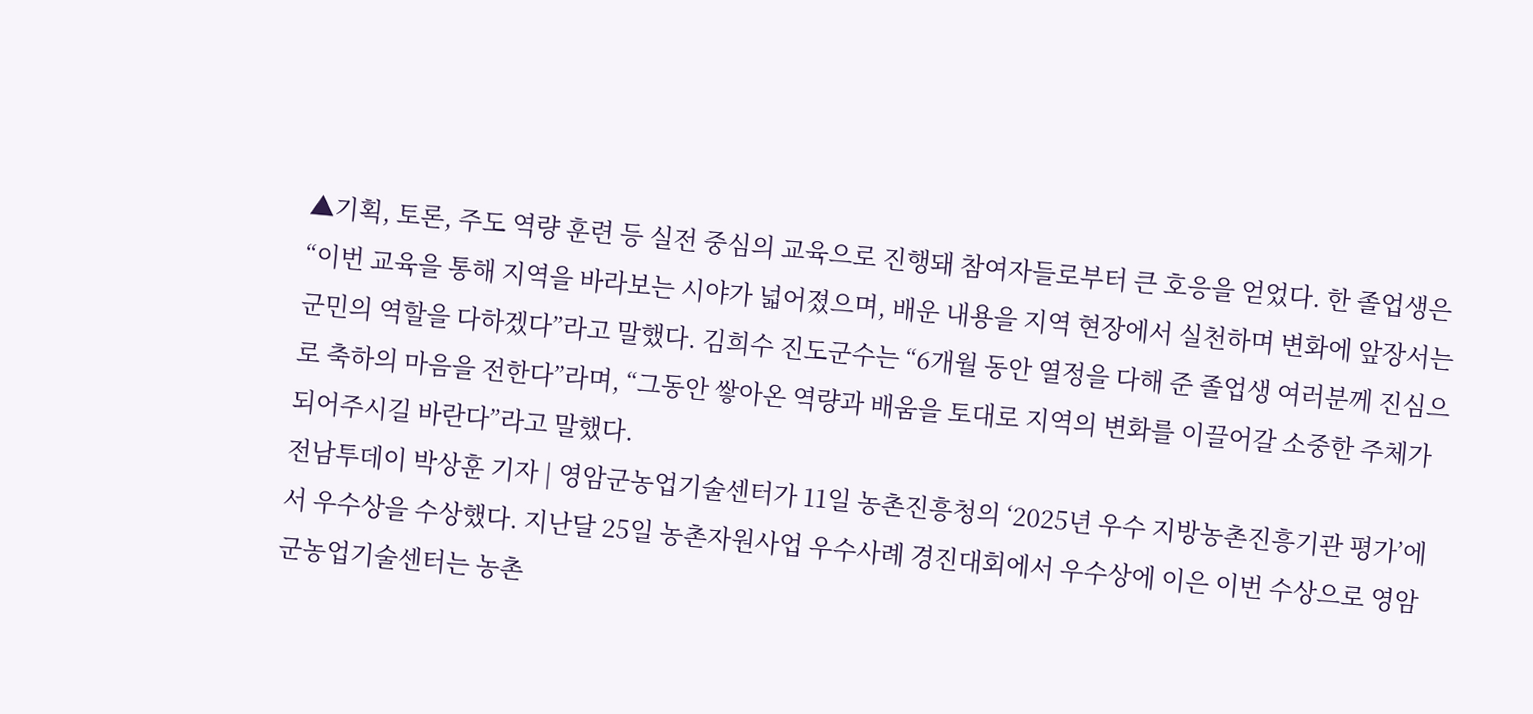▲기획, 토론, 주도 역량 훈련 등 실전 중심의 교육으로 진행돼 참여자들로부터 큰 호응을 얻었다. 한 졸업생은 “이번 교육을 통해 지역을 바라보는 시야가 넓어졌으며, 배운 내용을 지역 현장에서 실천하며 변화에 앞장서는 군민의 역할을 다하겠다”라고 말했다. 김희수 진도군수는 “6개월 동안 열정을 다해 준 졸업생 여러분께 진심으로 축하의 마음을 전한다”라며, “그동안 쌓아온 역량과 배움을 토대로 지역의 변화를 이끌어갈 소중한 주체가 되어주시길 바란다”라고 말했다.
전남투데이 박상훈 기자 | 영암군농업기술센터가 11일 농촌진흥청의 ‘2025년 우수 지방농촌진흥기관 평가’에서 우수상을 수상했다. 지난달 25일 농촌자원사업 우수사례 경진대회에서 우수상에 이은 이번 수상으로 영암군농업기술센터는 농촌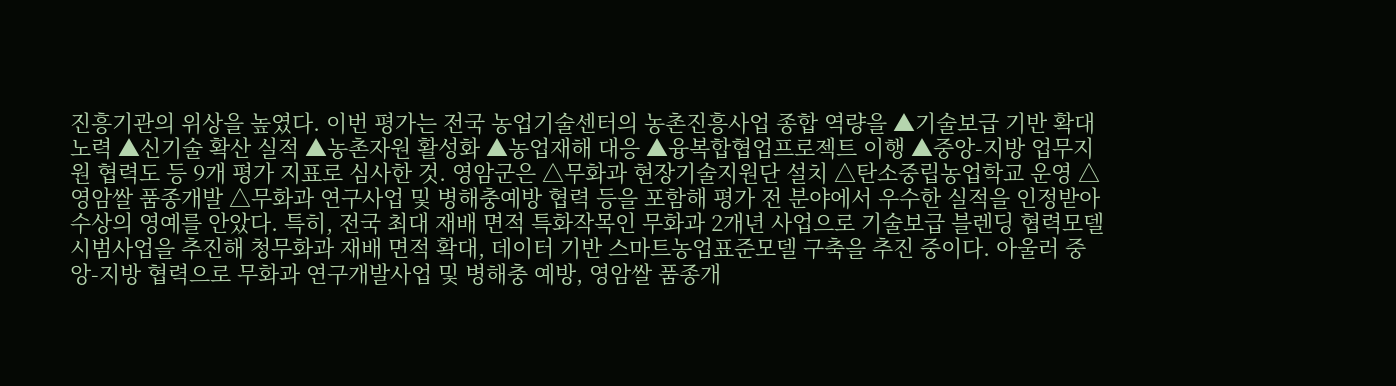진흥기관의 위상을 높였다. 이번 평가는 전국 농업기술센터의 농촌진흥사업 종합 역량을 ▲기술보급 기반 확대 노력 ▲신기술 확산 실적 ▲농촌자원 활성화 ▲농업재해 대응 ▲융복합협업프로젝트 이행 ▲중앙-지방 업무지원 협력도 등 9개 평가 지표로 심사한 것. 영암군은 △무화과 현장기술지원단 설치 △탄소중립농업학교 운영 △영암쌀 품종개발 △무화과 연구사업 및 병해충예방 협력 등을 포함해 평가 전 분야에서 우수한 실적을 인정받아 수상의 영예를 안았다. 특히, 전국 최대 재배 면적 특화작목인 무화과 2개년 사업으로 기술보급 블렌딩 협력모델 시범사업을 추진해 청무화과 재배 면적 확대, 데이터 기반 스마트농업표준모델 구축을 추진 중이다. 아울러 중앙-지방 협력으로 무화과 연구개발사업 및 병해충 예방, 영암쌀 품종개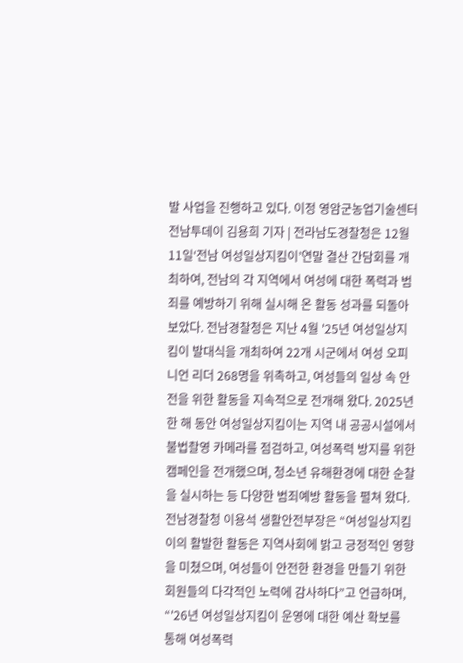발 사업을 진행하고 있다. 이정 영암군농업기술센터
전남투데이 김용희 기자 | 전라남도경찰청은 12월 11일‘전남 여성일상지킴이’연말 결산 간담회를 개최하여, 전남의 각 지역에서 여성에 대한 폭력과 범죄를 예방하기 위해 실시해 온 활동 성과를 되돌아보았다. 전남경찰청은 지난 4월 '25년 여성일상지킴이 발대식을 개최하여 22개 시군에서 여성 오피니언 리더 268명을 위촉하고, 여성들의 일상 속 안전을 위한 활동을 지속적으로 전개해 왔다. 2025년 한 해 동안 여성일상지킴이는 지역 내 공공시설에서 불법촬영 카메라를 점검하고, 여성폭력 방지를 위한 캠페인을 전개했으며, 청소년 유해환경에 대한 순찰을 실시하는 등 다양한 범죄예방 활동을 펼쳐 왔다. 전남경찰청 이용석 생활안전부장은 “여성일상지킴이의 활발한 활동은 지역사회에 밝고 긍정적인 영향을 미쳤으며, 여성들이 안전한 환경을 만들기 위한 회원들의 다각적인 노력에 감사하다”고 언급하며, “'26년 여성일상지킴이 운영에 대한 예산 확보를 통해 여성폭력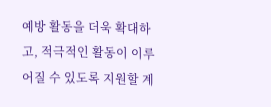예방 활동을 더욱 확대하고, 적극적인 활동이 이루어질 수 있도록 지원할 계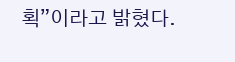획”이라고 밝혔다.